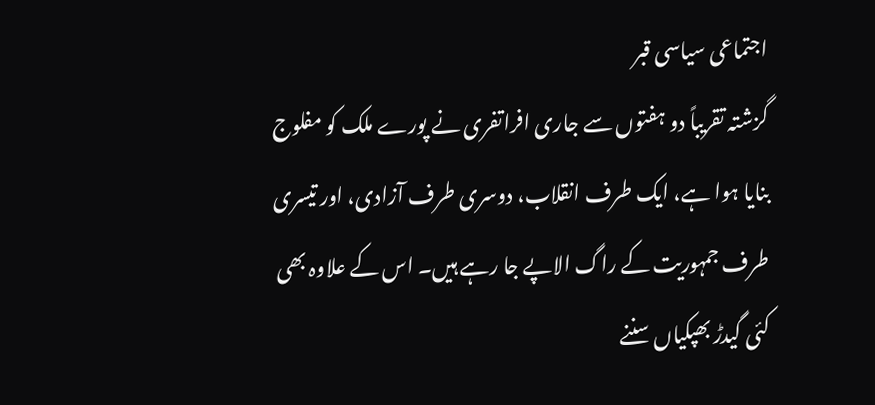اجتماعی سیاسی قبر
گزشتہ تقریباً دو ہفتوں سے جاری افراتفری نے پورے ملک کو مفلوج بنایا ہوا ہے، ایک طرف انقلاب، دوسری طرف آزادی، اور تیسری طرف جمہوریت کے راگ الاپے جا رہے ہیں۔ اس کے علاوہ بھی کئی گیدڑ بھپکیاں سننے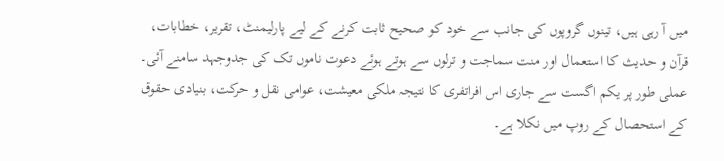میں آ رہی ہیں، تینوں گروپوں کی جانب سے خود کو صحیح ثابت کرنے کے لیے پارلیمنٹ، تقریر، خطابات، قرآن و حدیث کا استعمال اور منت سماجت و ترلوں سے ہوتے ہوئے دعوت ناموں تک کی جدوجہد سامنے آئی۔
عملی طور پر یکم اگست سے جاری اس افراتفری کا نتیجہ ملکی معیشت، عوامی نقل و حرکت، بنیادی حقوق کے استحصال کے روپ میں نکلا ہے۔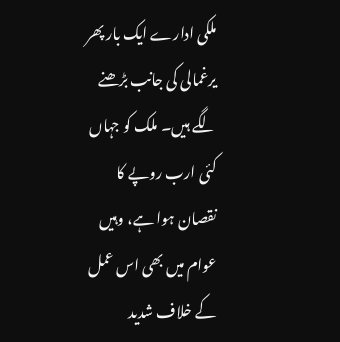ملکی ادارے ایک بار پھر یرغمالی کی جانب بڑھنے لگے ہیں۔ ملک کو جہاں کئی ارب روپے کا نقصان ہوا ہے، وہیں عوام میں بھی اس عمل کے خلاف شدید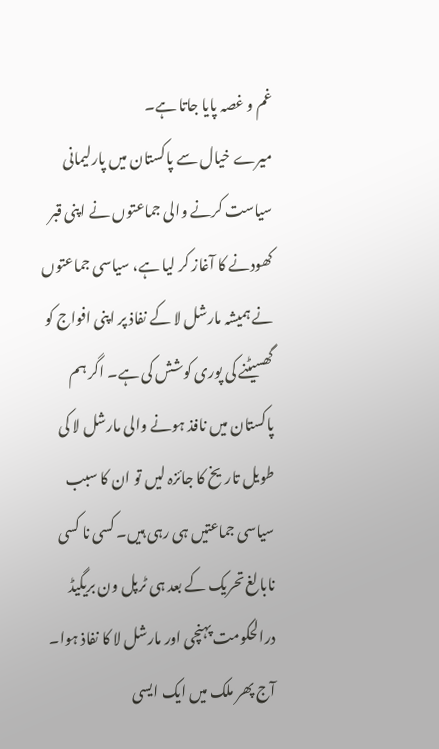غم و غصہ پایا جاتا ہے۔
میرے خیال سے پاکستان میں پارلیمانی سیاست کرنے والی جماعتوں نے اپنی قبر کھودنے کا آغاز کر لیا ہے، سیاسی جماعتوں نے ہمیشہ مارشل لا کے نفاذ پر اپنی افواج کو گھسیٹنے کی پوری کوشش کی ہے۔ اگر ہم پاکستان میں نافذ ہونے والی مارشل لا کی طویل تاریخ کا جائزہ لیں تو ان کا سبب سیاسی جماعتیں ہی رہی ہیں۔ کسی نا کسی نابالغ تحریک کے بعد ہی ٹرپل ون بریگیڈ درالحکومت پہنچی اور مارشل لا کا نفاذ ہوا۔
آج پھر ملک میں ایک ایسی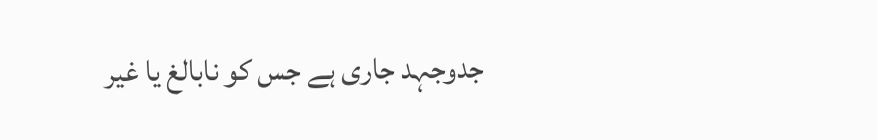جدوجہد جاری ہے جس کو نابالغ یا غیر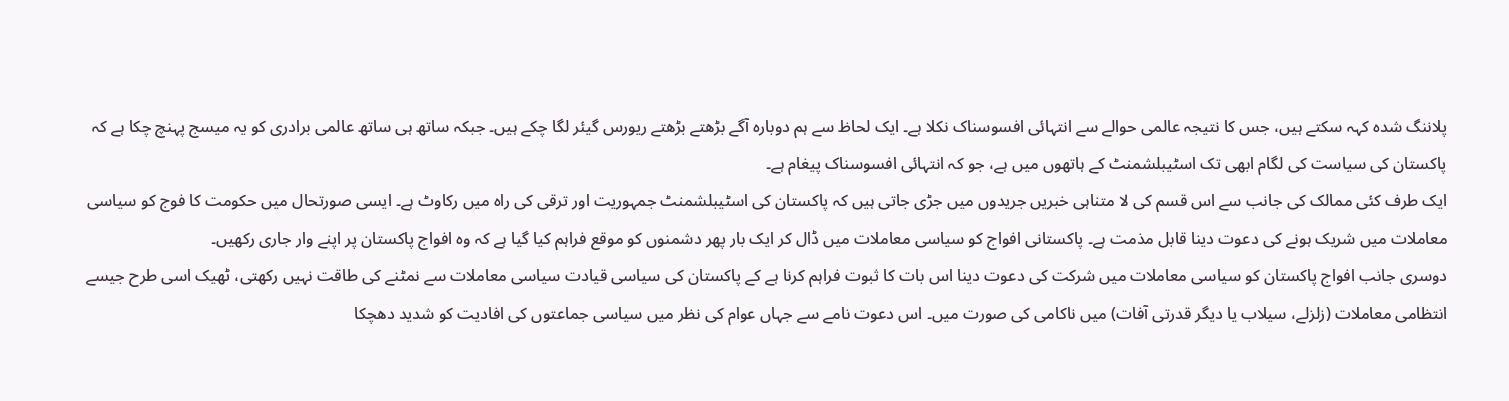پلاننگ شدہ کہہ سکتے ہیں، جس کا نتیجہ عالمی حوالے سے انتہائی افسوسناک نکلا ہے۔ ایک لحاظ سے ہم دوبارہ آگے بڑھتے بڑھتے ریورس گیئر لگا چکے ہیں۔ جبکہ ساتھ ہی ساتھ عالمی برادری کو یہ میسج پہنچ چکا ہے کہ پاکستان کی سیاست کی لگام ابھی تک اسٹیبلشمنٹ کے ہاتھوں میں ہے، جو کہ انتہائی افسوسناک پیغام ہے۔
ایک طرف کئی ممالک کی جانب سے اس قسم کی لا متناہی خبریں جریدوں میں جڑی جاتی ہیں کہ پاکستان کی اسٹیبلشمنٹ جمہوریت اور ترقی کی راہ میں رکاوٹ ہے۔ ایسی صورتحال میں حکومت کا فوج کو سیاسی معاملات میں شریک ہونے کی دعوت دینا قابل مذمت ہے۔ پاکستانی افواج کو سیاسی معاملات میں ڈال کر ایک بار پھر دشمنوں کو موقع فراہم کیا گیا ہے کہ وہ افواج پاکستان پر اپنے وار جاری رکھیں۔
دوسری جانب افواج پاکستان کو سیاسی معاملات میں شرکت کی دعوت دینا اس بات کا ثبوت فراہم کرنا ہے کے پاکستان کی سیاسی قیادت سیاسی معاملات سے نمٹنے کی طاقت نہیں رکھتی، ٹھیک اسی طرح جیسے انتظامی معاملات (زلزلے، سیلاب یا دیگر قدرتی آفات) میں ناکامی کی صورت میں۔ اس دعوت نامے سے جہاں عوام کی نظر میں سیاسی جماعتوں کی افادیت کو شدید دھچکا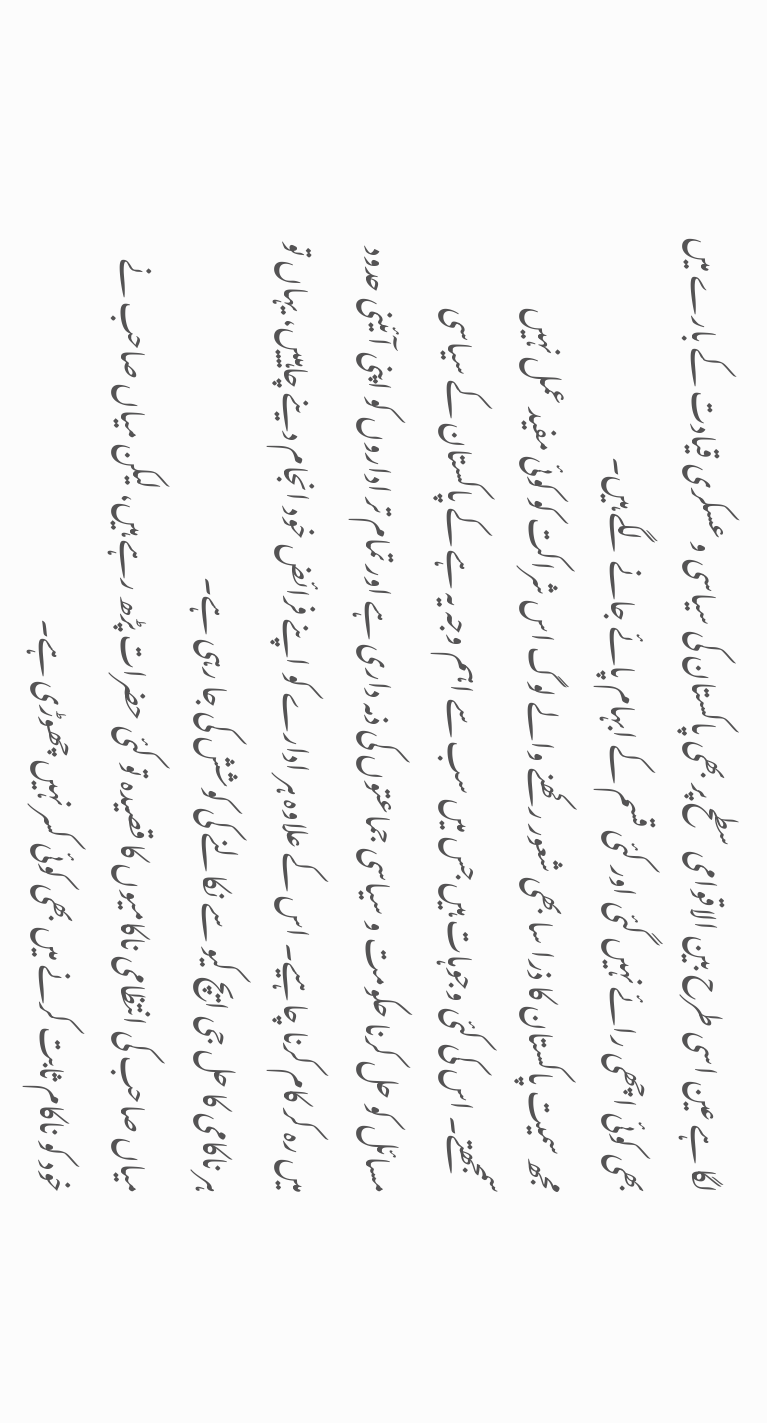لگا ہے عین اسی طرح بین الاقوامی سطح پر بھی پاکستان کی سیاسی و عسکری قیادت کے بارے میں بھی کوئی اچھی رائے نہیں گئی اور کئی قسم کے ابہام پائے جانے لگے ہیں۔
مجھ سمیت پاکستان کا ذرا سا بھی شعور رکھنے والے لوگ اس شراکت کو کوئی مفید عمل نہیں سمجھتے۔ اس کی کئی وجوہات ہیں جس میں سب سے اہم وجہ یہ ہے کے پاکستان کے سیاسی مسائل کو حل کرنا حکومت و سیاسی جماعتوں کی ذمہ داری ہے اور تمام تر اداروں کو اپنی آئینی حدود میں رہ کر کام کرنا چاہیے۔ اس کے علاوہ ہر ادارے کو اپنے فرائض خود انجام دینے چاہییں، یہاں تو ہر ناکامی کا حل جی ایچ کیو سے نکالنے کی کوشش کی جا رہی ہے۔
میاں صاحب کی انتظامی ناکامیوں کا قصیدہ تو کئی حضرات پڑھ رہے ہیں، لیکن میاں صاحب نے خود کو ناکام ثابت کرنے میں بھی کوئی کسر نہیں چھوڑی ہے۔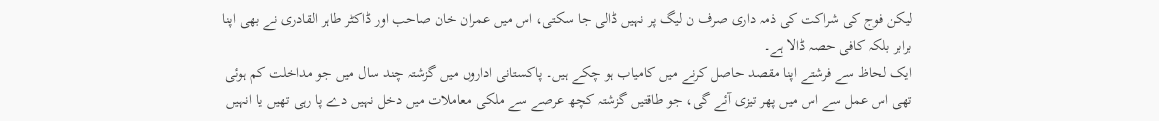لیکن فوج کی شراکت کی ذمہ داری صرف ن لیگ پر نہیں ڈالی جا سکتی، اس میں عمران خان صاحب اور ڈاکٹر طاہر القادری نے بھی اپنا برابر بلکہ کافی حصہ ڈالا ہے۔
ایک لحاظ سے فرشتے اپنا مقصد حاصل کرنے میں کامیاب ہو چکے ہیں۔ پاکستانی اداروں میں گزشتہ چند سال میں جو مداخلت کم ہوئی تھی اس عمل سے اس میں پھر تیزی آئے گی، جو طاقتیں گزشتہ کچھ عرصے سے ملکی معاملات میں دخل نہیں دے پا رہی تھیں یا انہیں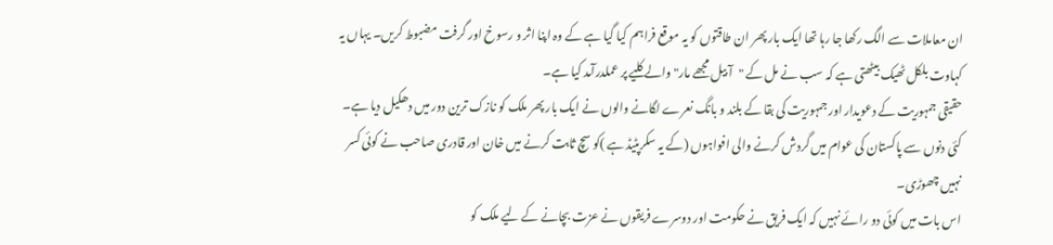ان معاملات سے الگ رکھا جا رہا تھا ایک بار پھر ان طاقتوں کو یہ موقع فراہم کیا گیا ہے کے وہ اپنا اثر و رسوخ اور گرفت مضبوط کریں۔ یہاں یہ کہاوت بلکل ٹھیک بیٹھتی ہے کہ سب نے مل کے "آ بیل مجھے مار" والے کلیے پر عملدرآمد کیا ہے۔
حقیقی جمہوریت کے دعویدار اور جمہوریت کی بقا کے بلند و بانگ نعرے لگانے والوں نے ایک بار پھر ملک کو نازک ترین دور میں دھکیل دیا ہے۔ کئی دنوں سے پاکستان کی عوام میں گردش کرنے والی افواہوں (کے یہ سکرپٹیڈ ہے )کو سچ ثابت کرنے میں خان اور قادری صاحب نے کوئی کسر نہیں چھوڑی۔
اس بات میں کوئی دو رائے نہیں کہ ایک فریق نے حکومت اور دوسرے فریقوں نے عزت بچانے کے لیے ملک کو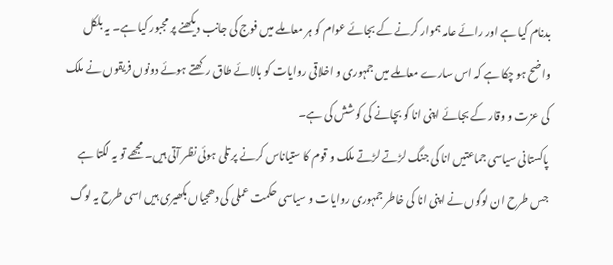بدنام کیا ہے اور رائے عامہ ہموار کرنے کے بجائے عوام کو ہر معاملے میں فوج کی جانب دیکھنے پر مجبور کیا ہے۔ یہ بلکل واضح ہو چکا ہے کہ اس سارے معاملے میں جمہوری و اخلاقی روایات کو بالائے طاق رکھتے ہوئے دونوں فریقوں نے ملک کی عزت و وقار کے بجائے اپنی انا کو بچانے کی کوشش کی ہے۔
پاکستانی سیاسی جماعتیں انا کی جنگ لڑتے لڑتے ملک و قوم کا ستیاناس کرنے پر تلی ہوئی نظر آتی ہیں۔ مجھے تو یہ لگتا ہے جس طرح ان لوگوں نے اپنی انا کی خاطر جمہوری روایات و سیاسی حکمت عملی کی دھجیاں بکھیری ہیں اسی طرح یہ لوگ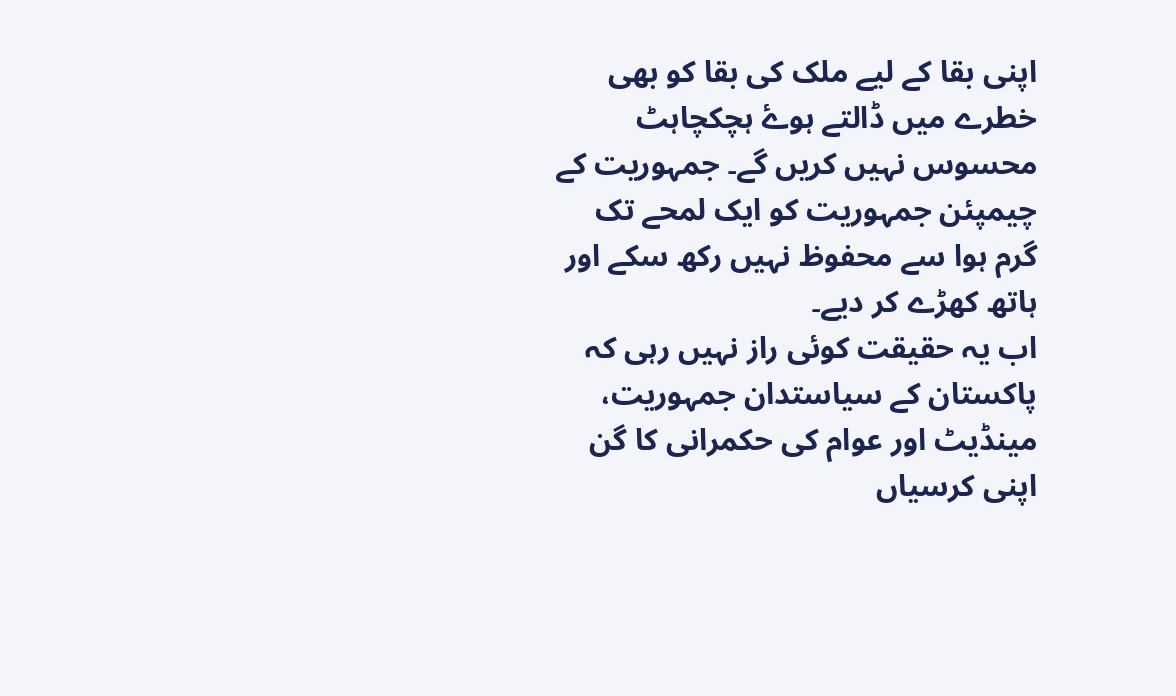اپنی بقا کے لیے ملک کی بقا کو بھی خطرے میں ڈالتے ہوۓ ہچکچاہٹ محسوس نہیں کریں گے۔ جمہوریت کے چیمپئن جمہوریت کو ایک لمحے تک گرم ہوا سے محفوظ نہیں رکھ سکے اور ہاتھ کھڑے کر دیے۔
اب یہ حقیقت کوئی راز نہیں رہی کہ پاکستان کے سیاستدان جمہوریت، مینڈیٹ اور عوام کی حکمرانی کا گن اپنی کرسیاں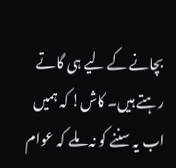بچانے کے لیے ہی گاتے رہتے ہیں۔ کاش! کہ ہمیں اب یہ سننے کو نہ ملے کہ عوام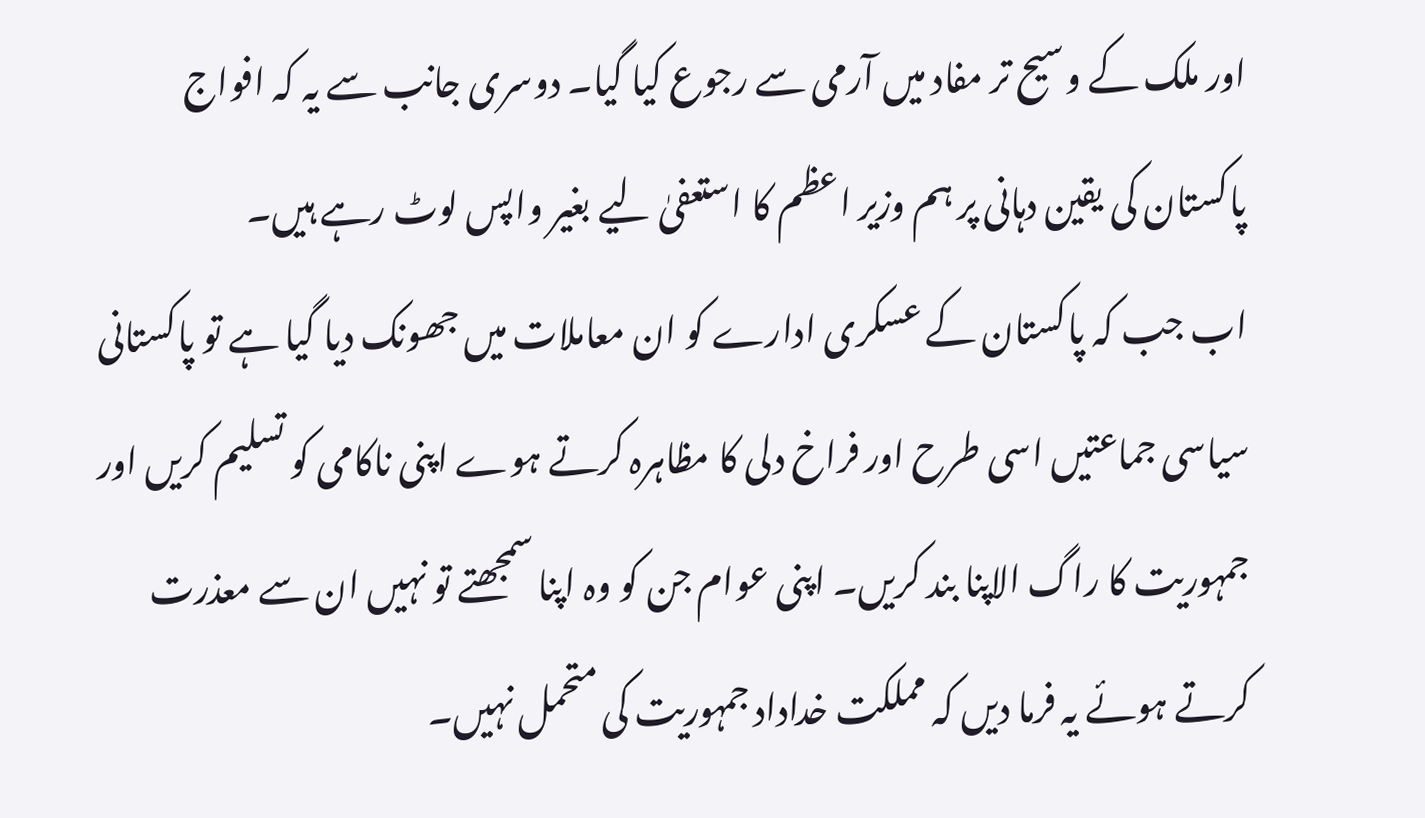اور ملک کے وسیح تر مفاد میں آرمی سے رجوع کیا گیا۔ دوسری جانب سے یہ کہ افواج پاکستان کی یقین دہانی پر ہم وزیر اعظم کا استعفیٰ لیے بغیر واپس لوٹ رہے ہیں۔
اب جب کہ پاکستان کے عسکری ادارے کو ان معاملات میں جھونک دیا گیا ہے تو پاکستانی سیاسی جماعتیں اسی طرح اور فراخ دلی کا مظاہرہ کرتے ہوے اپنی ناکامی کو تسلیم کریں اور جمہوریت کا راگ الاپنا بند کریں۔ اپنی عوام جن کو وہ اپنا سمجھتے تو نہیں ان سے معذرت کرتے ہوئے یہ فرما دیں کہ مملکت خداداد جمہوریت کی متحمل نہیں۔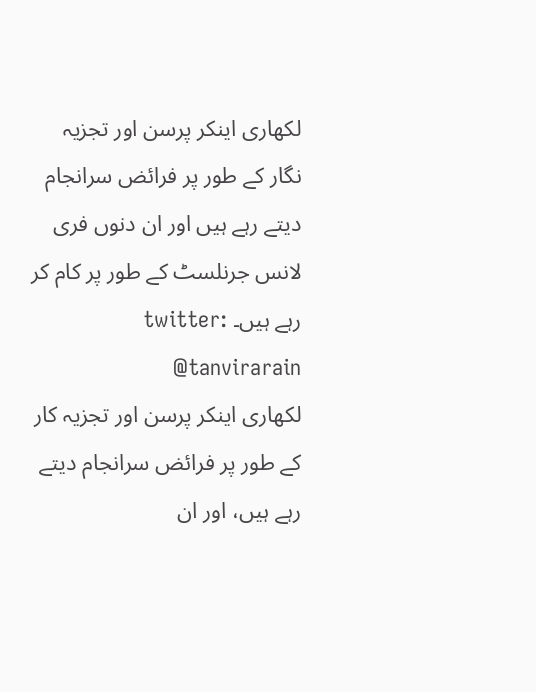لکھاری اینکر پرسن اور تجزیہ نگار کے طور پر فرائض سرانجام دیتے رہے ہیں اور ان دنوں فری لانس جرنلسٹ کے طور پر کام کر رہے ہیں۔ twitter: @tanvirarain
لکھاری اینکر پرسن اور تجزیہ کار کے طور پر فرائض سرانجام دیتے رہے ہیں، اور ان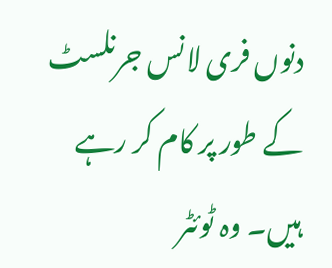دنوں فری لانس جرنلسٹ کے طور پر کام کر رہے ہیں۔ وہ ٹوئٹر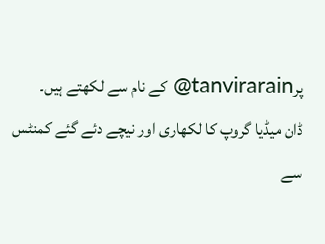پرtanvirarain@ کے نام سے لکھتے ہیں۔
ڈان میڈیا گروپ کا لکھاری اور نیچے دئے گئے کمنٹس سے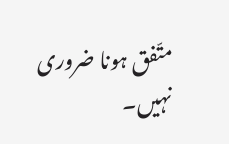متّفق ہونا ضروری نہیں۔